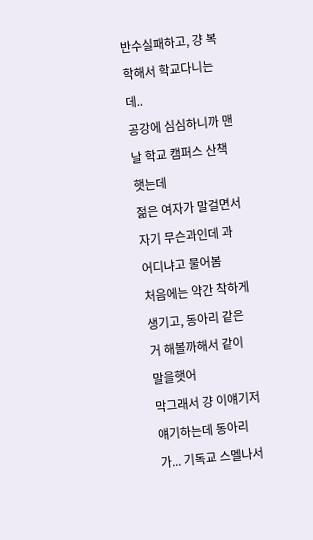반수실패하고, 걍 복학해서 학교다니는데..
공강에 심심하니까 맨날 학교 캠퍼스 산책햇는데
젊은 여자가 말걸면서 자기 무슨과인데 과 어디냐고 물어봄
처음에는 약간 착하게 생기고, 동아리 같은거 해볼까해서 같이 말을햇어
막그래서 걍 이얘기저얘기하는데 동아리가... 기독교 스멜나서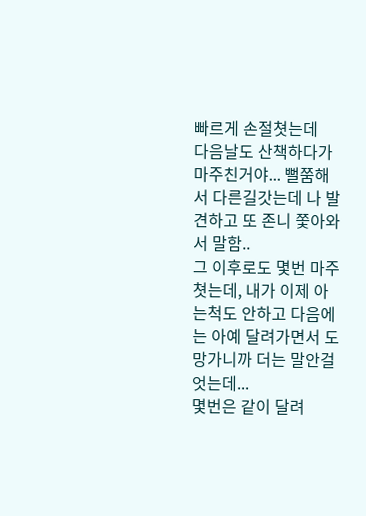빠르게 손절쳣는데
다음날도 산책하다가마주친거야... 뻘쭘해서 다른길갓는데 나 발견하고 또 존니 쫓아와서 말함..
그 이후로도 몇번 마주쳣는데, 내가 이제 아는척도 안하고 다음에는 아예 달려가면서 도망가니까 더는 말안걸엇는데...
몇번은 같이 달려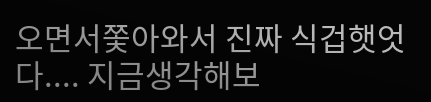오면서쫓아와서 진짜 식겁햇엇다.... 지금생각해보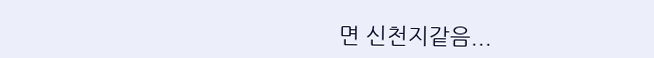면 신천지같음...